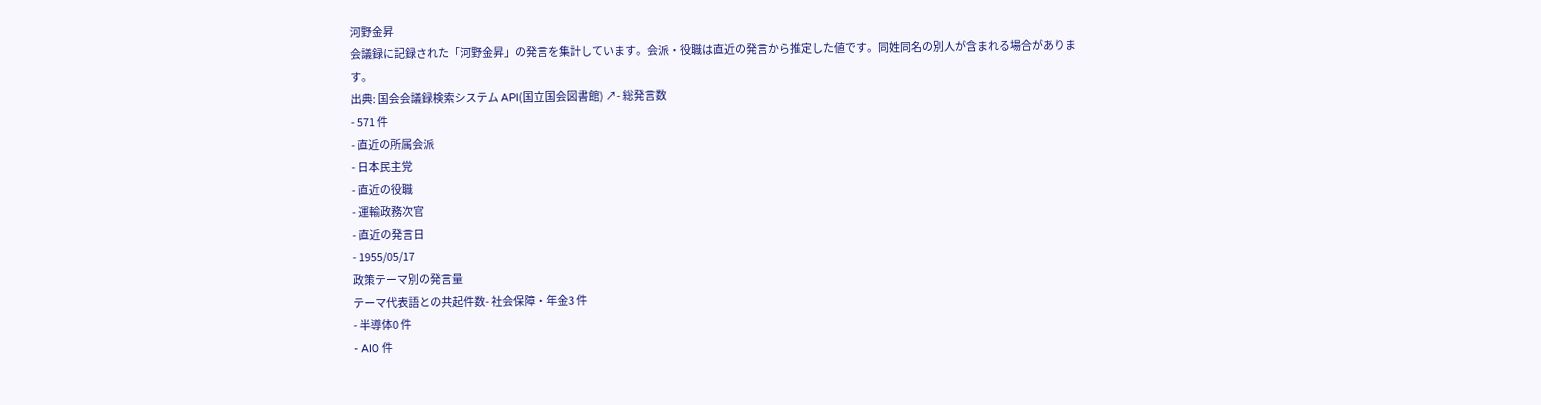河野金昇
会議録に記録された「河野金昇」の発言を集計しています。会派・役職は直近の発言から推定した値です。同姓同名の別人が含まれる場合があります。
出典: 国会会議録検索システム API(国立国会図書館) ↗- 総発言数
- 571 件
- 直近の所属会派
- 日本民主党
- 直近の役職
- 運輸政務次官
- 直近の発言日
- 1955/05/17
政策テーマ別の発言量
テーマ代表語との共起件数- 社会保障・年金3 件
- 半導体0 件
- AI0 件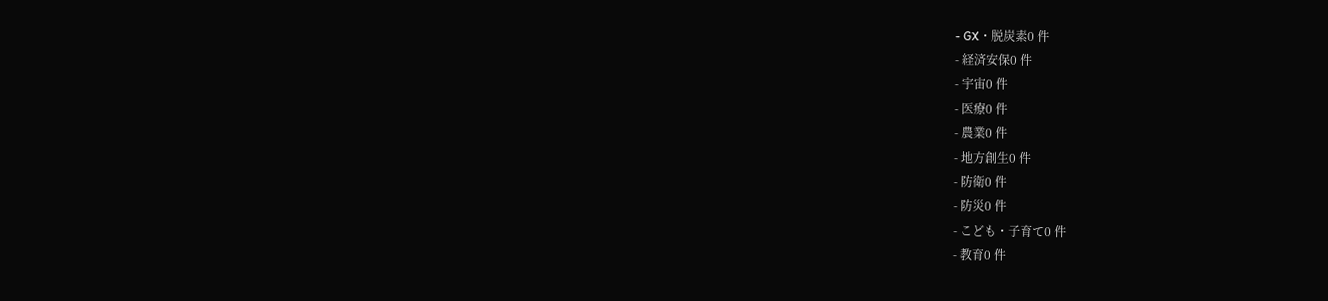- GX・脱炭素0 件
- 経済安保0 件
- 宇宙0 件
- 医療0 件
- 農業0 件
- 地方創生0 件
- 防衛0 件
- 防災0 件
- こども・子育て0 件
- 教育0 件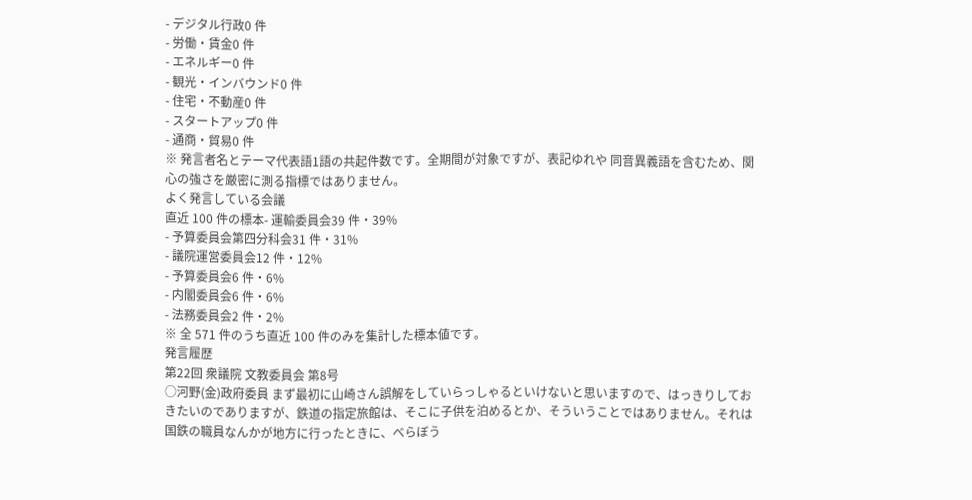- デジタル行政0 件
- 労働・賃金0 件
- エネルギー0 件
- 観光・インバウンド0 件
- 住宅・不動産0 件
- スタートアップ0 件
- 通商・貿易0 件
※ 発言者名とテーマ代表語1語の共起件数です。全期間が対象ですが、表記ゆれや 同音異義語を含むため、関心の強さを厳密に測る指標ではありません。
よく発言している会議
直近 100 件の標本- 運輸委員会39 件・39%
- 予算委員会第四分科会31 件・31%
- 議院運営委員会12 件・12%
- 予算委員会6 件・6%
- 内閣委員会6 件・6%
- 法務委員会2 件・2%
※ 全 571 件のうち直近 100 件のみを集計した標本値です。
発言履歴
第22回 衆議院 文教委員会 第8号
○河野(金)政府委員 まず最初に山崎さん誤解をしていらっしゃるといけないと思いますので、はっきりしておきたいのでありますが、鉄道の指定旅館は、そこに子供を泊めるとか、そういうことではありません。それは国鉄の職員なんかが地方に行ったときに、べらぼう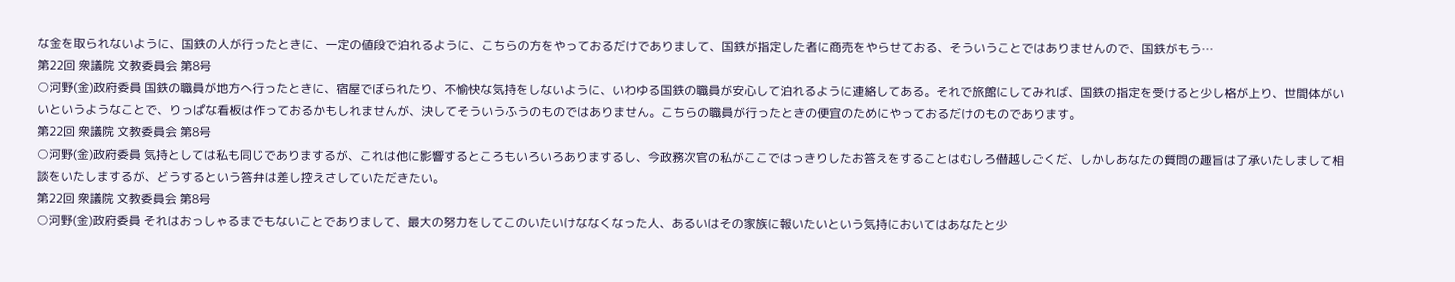な金を取られないように、国鉄の人が行ったときに、一定の値段で泊れるように、こちらの方をやっておるだけでありまして、国鉄が指定した者に商売をやらせておる、そういうことではありませんので、国鉄がもう…
第22回 衆議院 文教委員会 第8号
○河野(金)政府委員 国鉄の職員が地方へ行ったときに、宿屋でぼられたり、不愉快な気持をしないように、いわゆる国鉄の職員が安心して泊れるように連絡してある。それで旅館にしてみれば、国鉄の指定を受けると少し格が上り、世間体がいいというようなことで、りっぱな看板は作っておるかもしれませんが、決してそういうふうのものではありません。こちらの職員が行ったときの便宜のためにやっておるだけのものであります。
第22回 衆議院 文教委員会 第8号
○河野(金)政府委員 気持としては私も同じでありまするが、これは他に影響するところもいろいろありまするし、今政務次官の私がここではっきりしたお答えをすることはむしろ僣越しごくだ、しかしあなたの質問の趣旨は了承いたしまして相談をいたしまするが、どうするという答弁は差し控えさしていただきたい。
第22回 衆議院 文教委員会 第8号
○河野(金)政府委員 それはおっしゃるまでもないことでありまして、最大の努力をしてこのいたいけななくなった人、あるいはその家族に報いたいという気持においてはあなたと少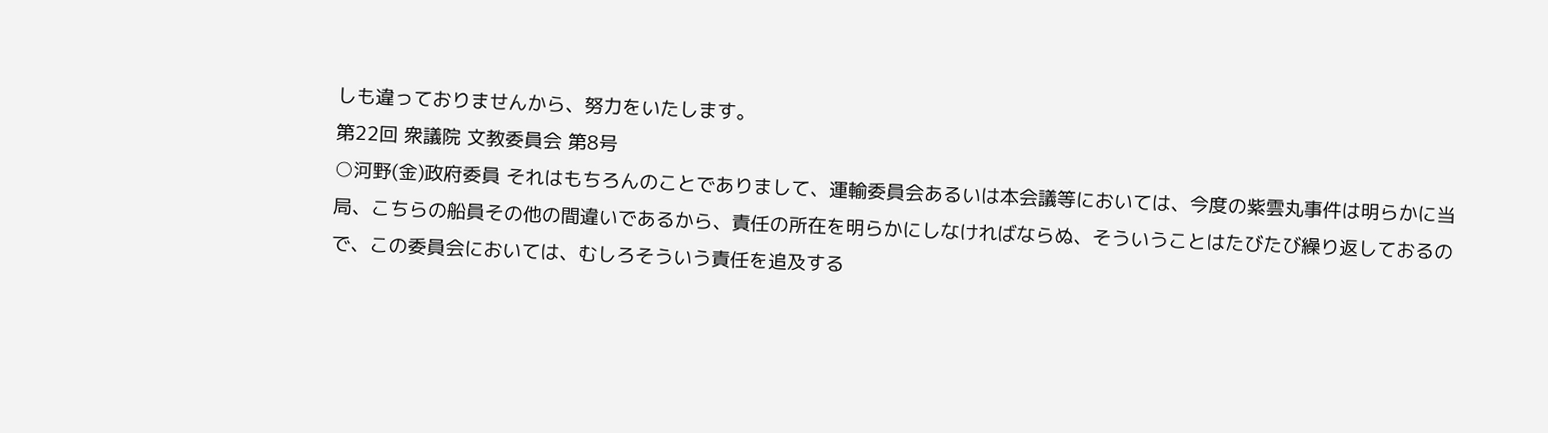しも違っておりませんから、努力をいたします。
第22回 衆議院 文教委員会 第8号
○河野(金)政府委員 それはもちろんのことでありまして、運輸委員会あるいは本会議等においては、今度の紫雲丸事件は明らかに当局、こちらの船員その他の間違いであるから、責任の所在を明らかにしなければならぬ、そういうことはたびたび繰り返しておるので、この委員会においては、むしろそういう責任を追及する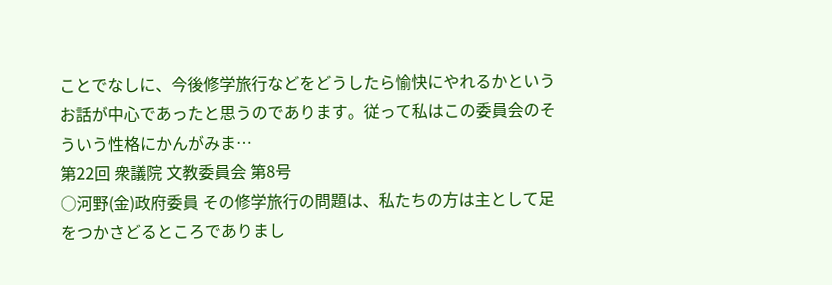ことでなしに、今後修学旅行などをどうしたら愉快にやれるかというお話が中心であったと思うのであります。従って私はこの委員会のそういう性格にかんがみま…
第22回 衆議院 文教委員会 第8号
○河野(金)政府委員 その修学旅行の問題は、私たちの方は主として足をつかさどるところでありまし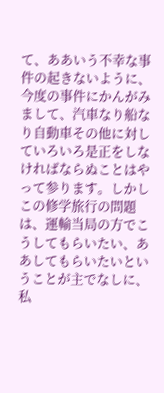て、ああいう不幸な事件の起きないように、今度の事件にかんがみまして、汽車なり船なり自動車その他に対していろいろ是正をしなければならぬことはやって参ります。しかしこの修学旅行の問題は、運輸当局の方でこうしてもらいたい、ああしてもらいたいということが主でなしに、私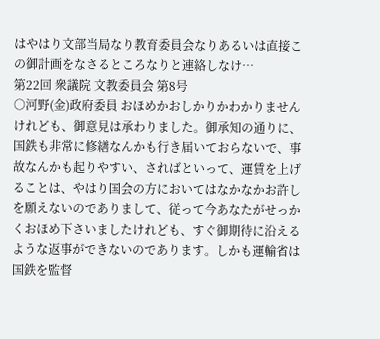はやはり文部当局なり教育委員会なりあるいは直接この御計画をなさるところなりと連絡しなけ…
第22回 衆議院 文教委員会 第8号
○河野(金)政府委員 おほめかおしかりかわかりませんけれども、御意見は承わりました。御承知の通りに、国鉄も非常に修繕なんかも行き届いておらないで、事故なんかも起りやすい、さればといって、運賃を上げることは、やはり国会の方においてはなかなかお許しを願えないのでありまして、従って今あなたがせっかくおほめ下さいましたけれども、すぐ御期待に沿えるような返事ができないのであります。しかも運輸省は国鉄を監督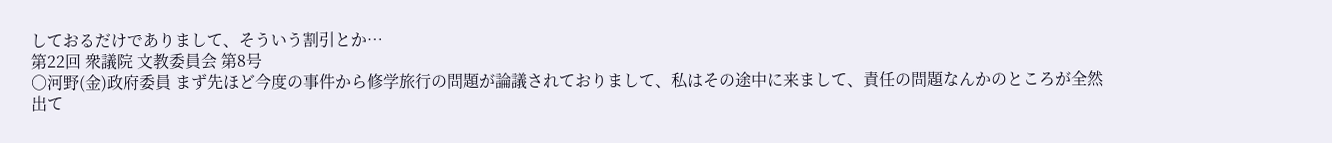しておるだけでありまして、そういう割引とか…
第22回 衆議院 文教委員会 第8号
○河野(金)政府委員 まず先ほど今度の事件から修学旅行の問題が論議されておりまして、私はその途中に来まして、責任の問題なんかのところが全然出て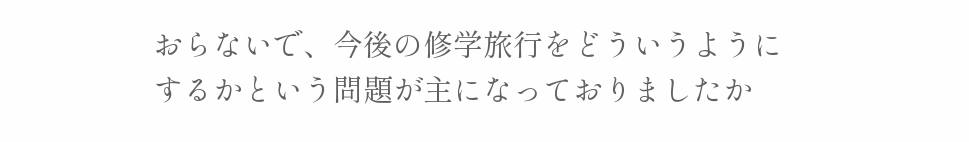おらないで、今後の修学旅行をどういうようにするかという問題が主になっておりましたか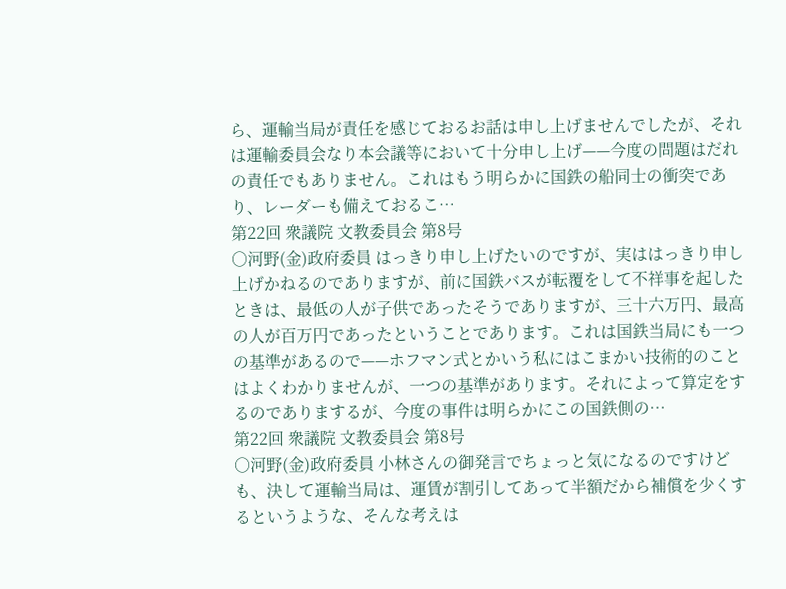ら、運輸当局が責任を感じておるお話は申し上げませんでしたが、それは運輸委員会なり本会議等において十分申し上げ——今度の問題はだれの責任でもありません。これはもう明らかに国鉄の船同士の衝突であり、レーダーも備えておるこ…
第22回 衆議院 文教委員会 第8号
○河野(金)政府委員 はっきり申し上げたいのですが、実ははっきり申し上げかねるのでありますが、前に国鉄バスが転覆をして不祥事を起したときは、最低の人が子供であったそうでありますが、三十六万円、最高の人が百万円であったということであります。これは国鉄当局にも一つの基準があるので——ホフマン式とかいう私にはこまかい技術的のことはよくわかりませんが、一つの基準があります。それによって算定をするのでありまするが、今度の事件は明らかにこの国鉄側の…
第22回 衆議院 文教委員会 第8号
○河野(金)政府委員 小林さんの御発言でちょっと気になるのですけども、決して運輸当局は、運賃が割引してあって半額だから補償を少くするというような、そんな考えは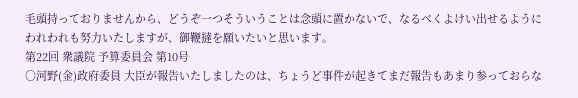毛頭持っておりませんから、どうぞ一つそういうことは念頭に置かないで、なるべくよけい出せるようにわれわれも努力いたしますが、御鞭撻を願いたいと思います。
第22回 衆議院 予算委員会 第10号
○河野(金)政府委員 大臣が報告いたしましたのは、ちょうど事件が起きてまだ報告もあまり参っておらな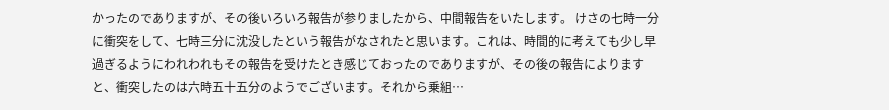かったのでありますが、その後いろいろ報告が参りましたから、中間報告をいたします。 けさの七時一分に衝突をして、七時三分に沈没したという報告がなされたと思います。これは、時間的に考えても少し早過ぎるようにわれわれもその報告を受けたとき感じておったのでありますが、その後の報告によりますと、衝突したのは六時五十五分のようでございます。それから乗組…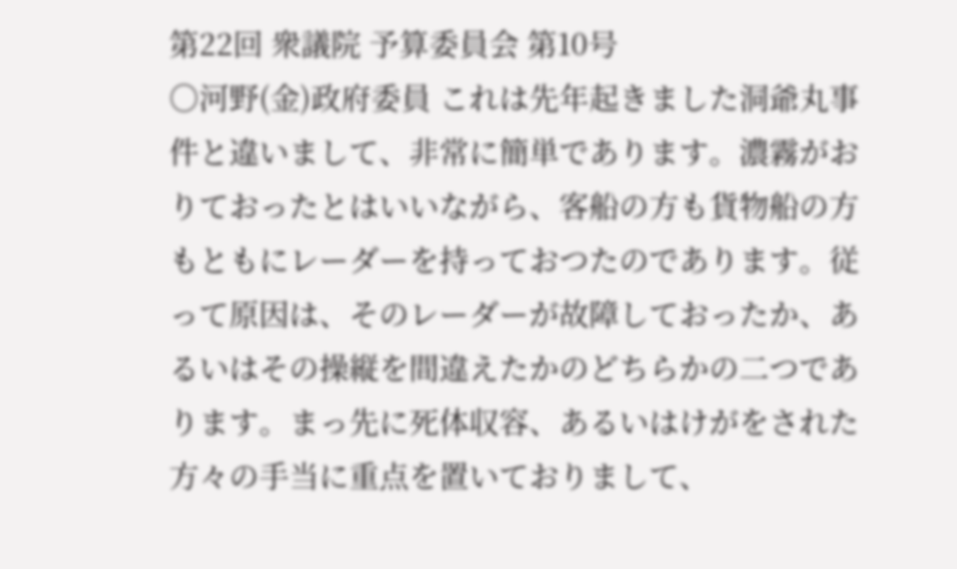第22回 衆議院 予算委員会 第10号
○河野(金)政府委員 これは先年起きました洞爺丸事件と違いまして、非常に簡単であります。濃霧がおりておったとはいいながら、客船の方も貨物船の方もともにレーダーを持っておつたのであります。従って原因は、そのレーダーが故障しておったか、あるいはその操縦を間違えたかのどちらかの二つであります。まっ先に死体収容、あるいはけがをされた方々の手当に重点を置いておりまして、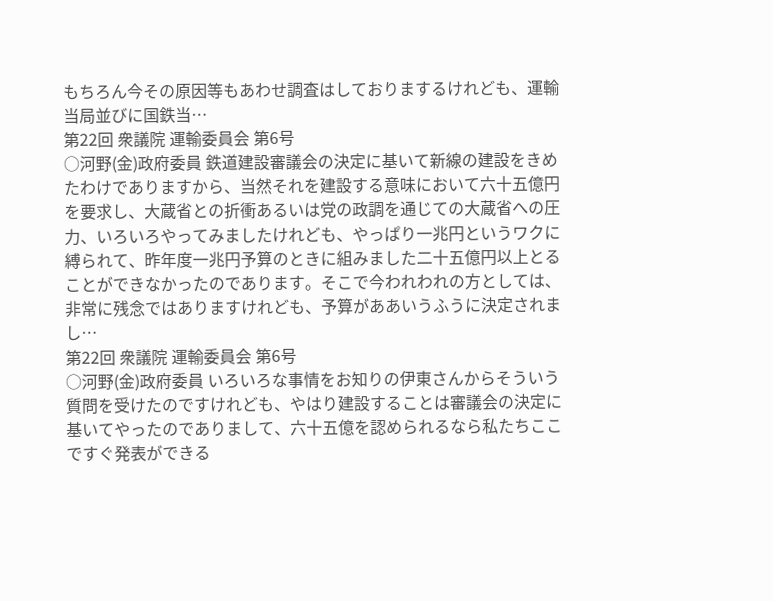もちろん今その原因等もあわせ調査はしておりまするけれども、運輸当局並びに国鉄当…
第22回 衆議院 運輸委員会 第6号
○河野(金)政府委員 鉄道建設審議会の決定に基いて新線の建設をきめたわけでありますから、当然それを建設する意味において六十五億円を要求し、大蔵省との折衝あるいは党の政調を通じての大蔵省への圧力、いろいろやってみましたけれども、やっぱり一兆円というワクに縛られて、昨年度一兆円予算のときに組みました二十五億円以上とることができなかったのであります。そこで今われわれの方としては、非常に残念ではありますけれども、予算がああいうふうに決定されまし…
第22回 衆議院 運輸委員会 第6号
○河野(金)政府委員 いろいろな事情をお知りの伊東さんからそういう質問を受けたのですけれども、やはり建設することは審議会の決定に基いてやったのでありまして、六十五億を認められるなら私たちここですぐ発表ができる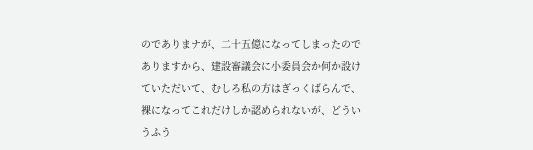のでありまナが、二十五億になってしまったのでありますから、建設審議会に小委員会か何か設けていただいて、むしろ私の方はぎっくばらんで、裸になってこれだけしか認められないが、どういうふう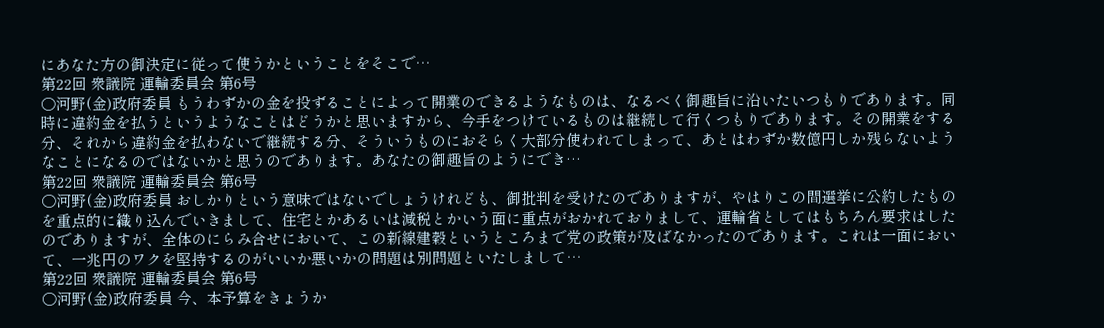にあなた方の御決定に従って使うかということをそこで…
第22回 衆議院 運輸委員会 第6号
○河野(金)政府委員 もうわずかの金を投ずることによって開業のできるようなものは、なるべく御趣旨に沿いたいつもりであります。同時に違約金を払うというようなことはどうかと思いますから、今手をつけているものは継続して行くつもりであります。その開業をする分、それから違約金を払わないで継続する分、そういうものにおそらく大部分使われてしまって、あとはわずか数億円しか残らないようなことになるのではないかと思うのであります。あなたの御趣旨のようにでき…
第22回 衆議院 運輸委員会 第6号
○河野(金)政府委員 おしかりという意味ではないでしょうけれども、御批判を受けたのでありますが、やはりこの間選挙に公約したものを重点的に織り込んでいきまして、住宅とかあるいは減税とかいう面に重点がおかれておりまして、運輸省としてはもちろん要求はしたのでありますが、全体のにらみ合せにおいて、この新線建穀というところまで党の政策が及ばなかったのであります。これは一面において、一兆円のワクを堅持するのがいいか悪いかの問題は別問題といたしまして…
第22回 衆議院 運輸委員会 第6号
○河野(金)政府委員 今、本予算をきょうか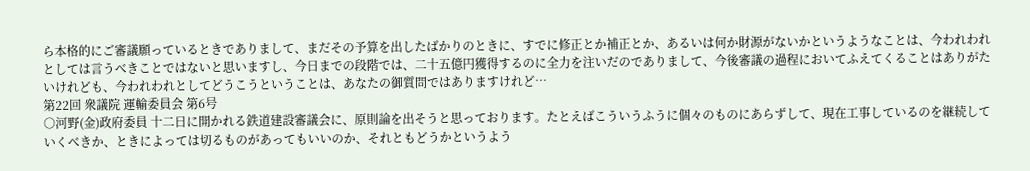ら本格的にご審議願っているときでありまして、まだその予算を出したばかりのときに、すでに修正とか補正とか、あるいは何か財源がないかというようなことは、今われわれとしては言うべきことではないと思いますし、今日までの段階では、二十五億円獲得するのに全力を注いだのでありまして、今後審議の過程においてふえてくることはありがたいけれども、今われわれとしてどうこうということは、あなたの御質問ではありますけれど…
第22回 衆議院 運輸委員会 第6号
○河野(金)政府委員 十二日に開かれる鉄道建設審議会に、原則論を出そうと思っております。たとえばこういうふうに個々のものにあらずして、現在工事しているのを継続していくべきか、ときによっては切るものがあってもいいのか、それともどうかというよう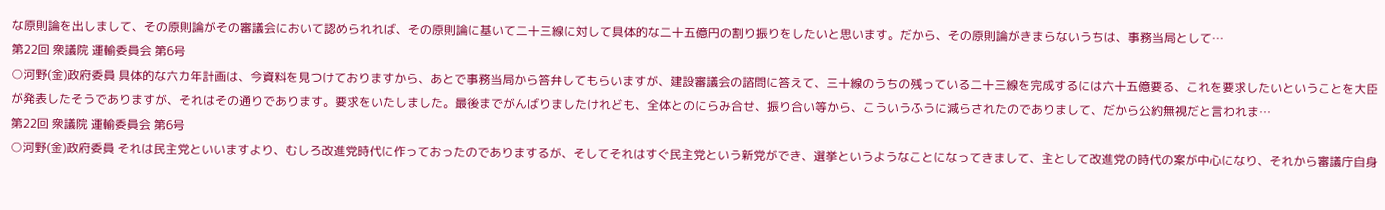な原則論を出しまして、その原則論がその審議会において認められれば、その原則論に基いて二十三線に対して具体的な二十五億円の割り振りをしたいと思います。だから、その原則論がきまらないうちは、事務当局として…
第22回 衆議院 運輸委員会 第6号
○河野(金)政府委員 具体的な六カ年計画は、今資料を見つけておりますから、あとで事務当局から答弁してもらいますが、建設審議会の諮問に答えて、三十線のうちの残っている二十三線を完成するには六十五億要る、これを要求したいということを大臣が発表したそうでありますが、それはその通りであります。要求をいたしました。最後までがんばりましたけれども、全体とのにらみ合せ、振り合い等から、こういうふうに減らされたのでありまして、だから公約無視だと言われま…
第22回 衆議院 運輸委員会 第6号
○河野(金)政府委員 それは民主党といいますより、むしろ改進党時代に作っておったのでありまするが、そしてそれはすぐ民主党という新党ができ、選挙というようなことになってきまして、主として改進党の時代の案が中心になり、それから審議庁自身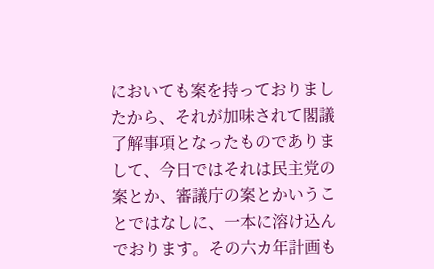においても案を持っておりましたから、それが加味されて閣議了解事項となったものでありまして、今日ではそれは民主党の案とか、審議庁の案とかいうことではなしに、一本に溶け込んでおります。その六カ年計画も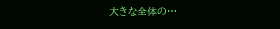大きな全体の…